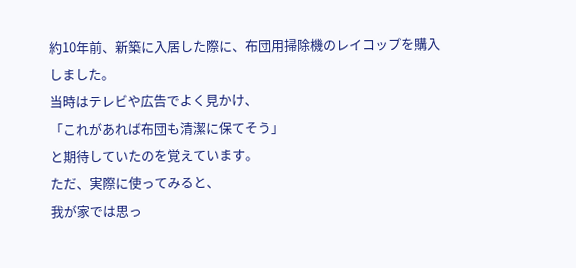約10年前、新築に入居した際に、布団用掃除機のレイコップを購入しました。
当時はテレビや広告でよく見かけ、
「これがあれば布団も清潔に保てそう」
と期待していたのを覚えています。
ただ、実際に使ってみると、
我が家では思っ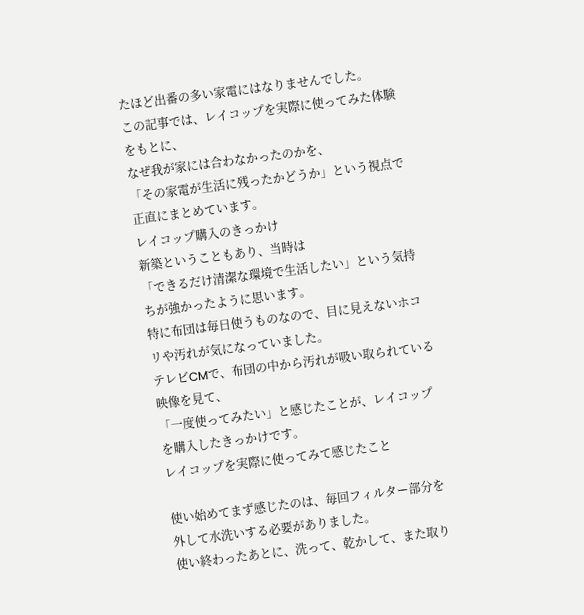たほど出番の多い家電にはなりませんでした。
この記事では、レイコップを実際に使ってみた体験をもとに、
なぜ我が家には合わなかったのかを、
「その家電が生活に残ったかどうか」という視点で正直にまとめています。
レイコップ購入のきっかけ
新築ということもあり、当時は
「できるだけ清潔な環境で生活したい」という気持ちが強かったように思います。
特に布団は毎日使うものなので、目に見えないホコリや汚れが気になっていました。
テレビCMで、布団の中から汚れが吸い取られている映像を見て、
「一度使ってみたい」と感じたことが、レイコップを購入したきっかけです。
レイコップを実際に使ってみて感じたこと

使い始めてまず感じたのは、毎回フィルター部分を外して水洗いする必要がありました。
使い終わったあとに、洗って、乾かして、また取り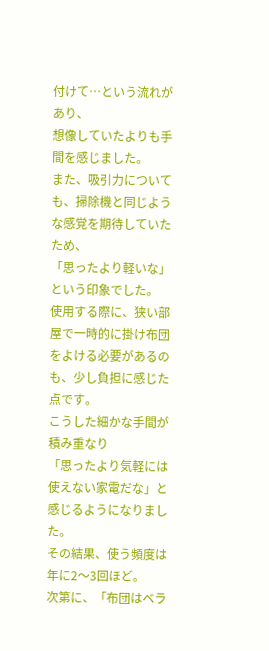付けて…という流れがあり、
想像していたよりも手間を感じました。
また、吸引力についても、掃除機と同じような感覚を期待していたため、
「思ったより軽いな」という印象でした。
使用する際に、狭い部屋で一時的に掛け布団をよける必要があるのも、少し負担に感じた点です。
こうした細かな手間が積み重なり
「思ったより気軽には使えない家電だな」と感じるようになりました。
その結果、使う頻度は年に2〜3回ほど。
次第に、「布団はベラ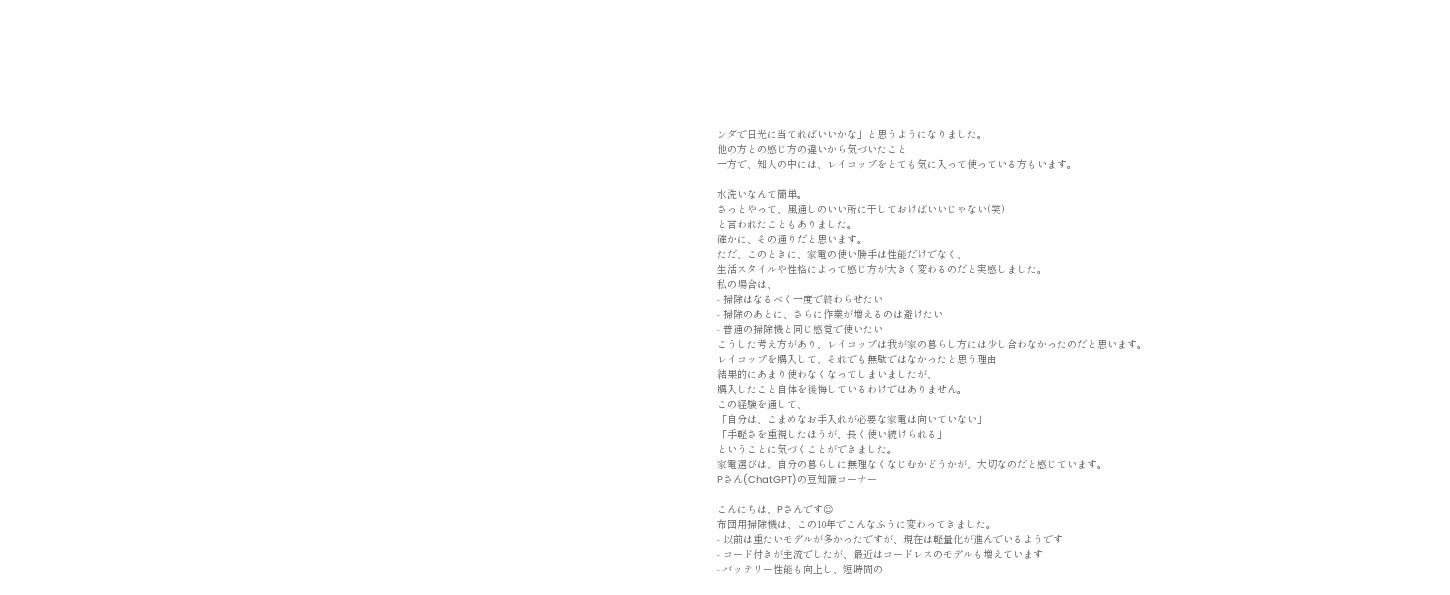ンダで日光に当てればいいかな」と思うようになりました。
他の方との感じ方の違いから気づいたこと
一方で、知人の中には、レイコップをとても気に入って使っている方もいます。

水洗いなんて簡単。
さっとやって、風通しのいい所に干しておけばいいじゃない(笑)
と言われたこともありました。
確かに、その通りだと思います。
ただ、このときに、家電の使い勝手は性能だけでなく、
生活スタイルや性格によって感じ方が大きく変わるのだと実感しました。
私の場合は、
- 掃除はなるべく一度で終わらせたい
- 掃除のあとに、さらに作業が増えるのは避けたい
- 普通の掃除機と同じ感覚で使いたい
こうした考え方があり、レイコップは我が家の暮らし方には少し合わなかったのだと思います。
レイコップを購入して、それでも無駄ではなかったと思う理由
結果的にあまり使わなくなってしまいましたが、
購入したこと自体を後悔しているわけではありません。
この経験を通して、
「自分は、こまめなお手入れが必要な家電は向いていない」
「手軽さを重視したほうが、長く使い続けられる」
ということに気づくことができました。
家電選びは、自分の暮らしに無理なくなじむかどうかが、大切なのだと感じています。
Pさん(ChatGPT)の豆知識コーナー

こんにちは、Pさんです☺
布団用掃除機は、この10年でこんなふうに変わってきました。
- 以前は重たいモデルが多かったですが、現在は軽量化が進んでいるようです
- コード付きが主流でしたが、最近はコードレスのモデルも増えています
- バッテリー性能も向上し、短時間の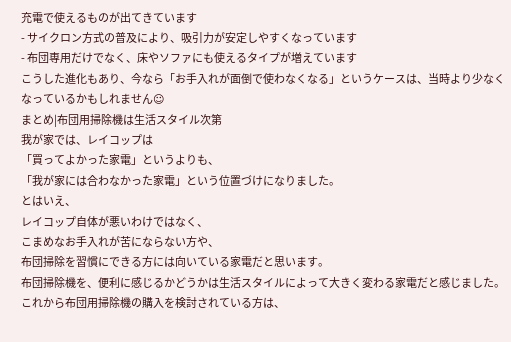充電で使えるものが出てきています
- サイクロン方式の普及により、吸引力が安定しやすくなっています
- 布団専用だけでなく、床やソファにも使えるタイプが増えています
こうした進化もあり、今なら「お手入れが面倒で使わなくなる」というケースは、当時より少なくなっているかもしれません☺
まとめ|布団用掃除機は生活スタイル次第
我が家では、レイコップは
「買ってよかった家電」というよりも、
「我が家には合わなかった家電」という位置づけになりました。
とはいえ、
レイコップ自体が悪いわけではなく、
こまめなお手入れが苦にならない方や、
布団掃除を習慣にできる方には向いている家電だと思います。
布団掃除機を、便利に感じるかどうかは生活スタイルによって大きく変わる家電だと感じました。
これから布団用掃除機の購入を検討されている方は、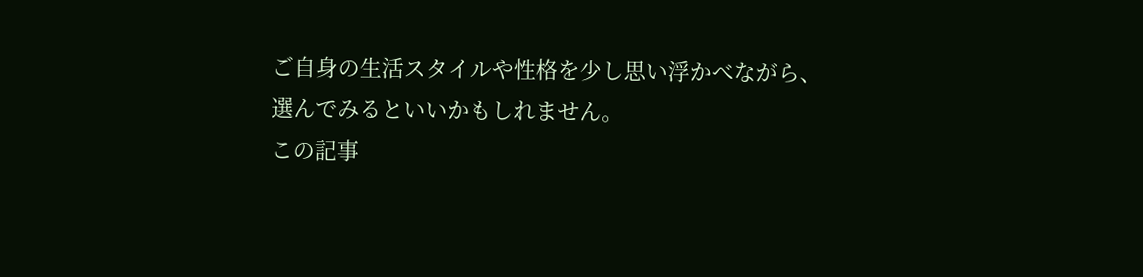ご自身の生活スタイルや性格を少し思い浮かべながら、
選んでみるといいかもしれません。
この記事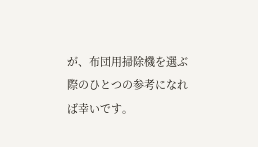が、布団用掃除機を選ぶ際のひとつの参考になれば幸いです。